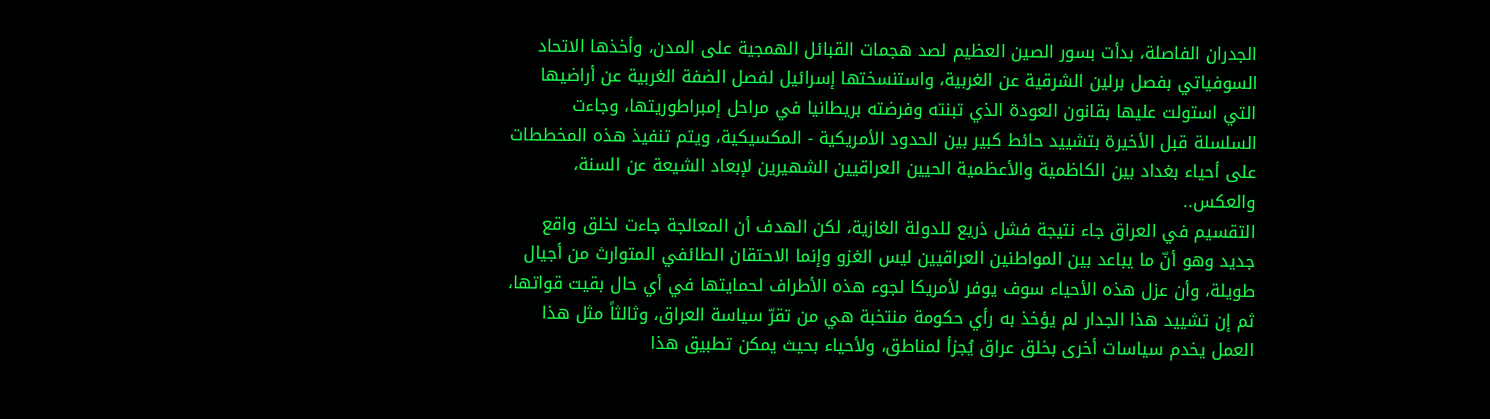الجدران الفاصلة، بدأت بسور الصين العظيم لصد هجمات القبائل الهمجية على المدن، وأخذها الاتحاد السوفياتي بفصل برلين الشرقية عن الغربية، واستنسختها إسرائيل لفصل الضفة الغربية عن أراضيها التي استولت عليها بقانون العودة الذي تبنته وفرضته بريطانيا في مراحل إمبراطوريتها، وجاءت السلسلة قبل الأخيرة بتشييد حائط كبير بين الحدود الأمريكية - المكسيكية، ويتم تنفيذ هذه المخططات على أحياء بغداد بين الكاظمية والأعظمية الحيين العراقيين الشهيرين لإبعاد الشيعة عن السنة، والعكس..
التقسيم في العراق جاء نتيجة فشل ذريع للدولة الغازية، لكن الهدف أن المعالجة جاءت لخلق واقع جديد وهو أنّ ما يباعد بين المواطنين العراقيين ليس الغزو وإنما الاحتقان الطائفي المتوارث من أجيال طويلة، وأن عزل هذه الأحياء سوف يوفر لأمريكا لجوء هذه الأطراف لحمايتها في أي حال بقيت قواتها، ثم إن تشييد هذا الجدار لم يؤخذ به رأي حكومة منتخبة هي من تقرّ سياسة العراق، وثالثاً مثل هذا العمل يخدم سياسات أخرى بخلق عراق يُجزأ لمناطق، ولأحياء بحيث يمكن تطبيق هذا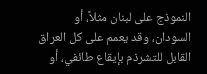النموذج على لبنان مثلاً، أو السودان، وقد يعمم على كل العراق القابل للتشرذم بإيقاع طائفي، أو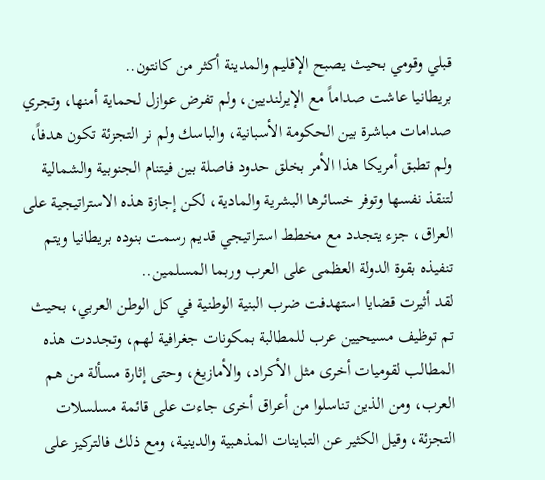قبلي وقومي بحيث يصبح الإقليم والمدينة أكثر من كانتون..
بريطانيا عاشت صداماً مع الإيرلنديين، ولم تفرض عوازل لحماية أمنها، وتجري صدامات مباشرة بين الحكومة الأسبانية، والباسك ولم نر التجزئة تكون هدفاً، ولم تطبق أمريكا هذا الأمر بخلق حدود فاصلة بين فيتنام الجنوبية والشمالية لتنقذ نفسها وتوفر خسائرها البشرية والمادية، لكن إجازة هذه الاستراتيجية على العراق، جزء يتجدد مع مخطط استراتيجي قديم رسمت بنوده بريطانيا ويتم تنفيذه بقوة الدولة العظمى على العرب وربما المسلمين..
لقد أثيرت قضايا استهدفت ضرب البنية الوطنية في كل الوطن العربي، بحيث تم توظيف مسيحيين عرب للمطالبة بمكونات جغرافية لهم، وتجددت هذه المطالب لقوميات أخرى مثل الأكراد، والأمازيغ، وحتى إثارة مسألة من هم العرب، ومن الذين تناسلوا من أعراق أخرى جاءت على قائمة مسلسلات التجزئة، وقيل الكثير عن التباينات المذهبية والدينية، ومع ذلك فالتركيز على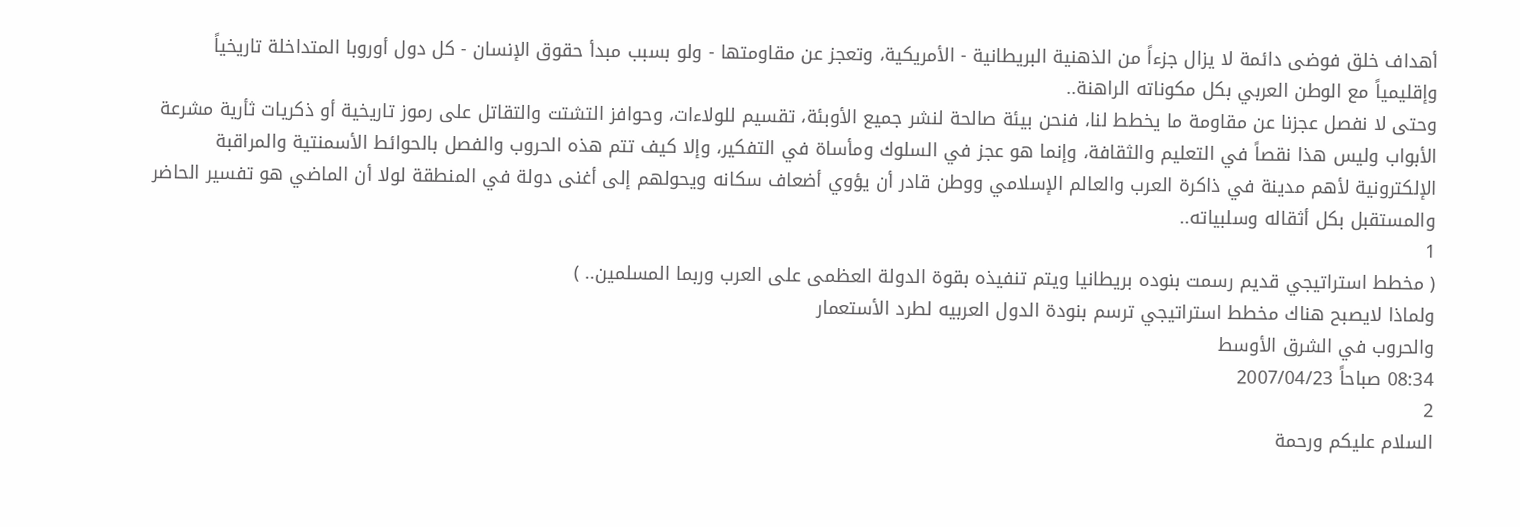أهداف خلق فوضى دائمة لا يزال جزءاً من الذهنية البريطانية - الأمريكية، وتعجز عن مقاومتها - ولو بسبب مبدأ حقوق الإنسان - كل دول أوروبا المتداخلة تاريخياً وإقليمياً مع الوطن العربي بكل مكوناته الراهنة..
وحتى لا نفصل عجزنا عن مقاومة ما يخطط لنا، فنحن بيئة صالحة لنشر جميع الأوبئة، تقسيم للولاءات، وحوافز التشتت والتقاتل على رموز تاريخية أو ذكريات ثأرية مشرعة الأبواب وليس هذا نقصاً في التعليم والثقافة، وإنما هو عجز في السلوك ومأساة في التفكير، وإلا كيف تتم هذه الحروب والفصل بالحوائط الأسمنتية والمراقبة الإلكترونية لأهم مدينة في ذاكرة العرب والعالم الإسلامي ووطن قادر أن يؤوي أضعاف سكانه ويحولهم إلى أغنى دولة في المنطقة لولا أن الماضي هو تفسير الحاضر والمستقبل بكل أثقاله وسلبياته..
1
( مخطط استراتيجي قديم رسمت بنوده بريطانيا ويتم تنفيذه بقوة الدولة العظمى على العرب وربما المسلمين.. )
ولماذا لايصبح هناك مخطط استراتيجي ترسم بنودة الدول العربيه لطرد الأستعمار
والحروب في الشرق الأوسط
08:34 صباحاً 2007/04/23
2
السلام عليكم ورحمة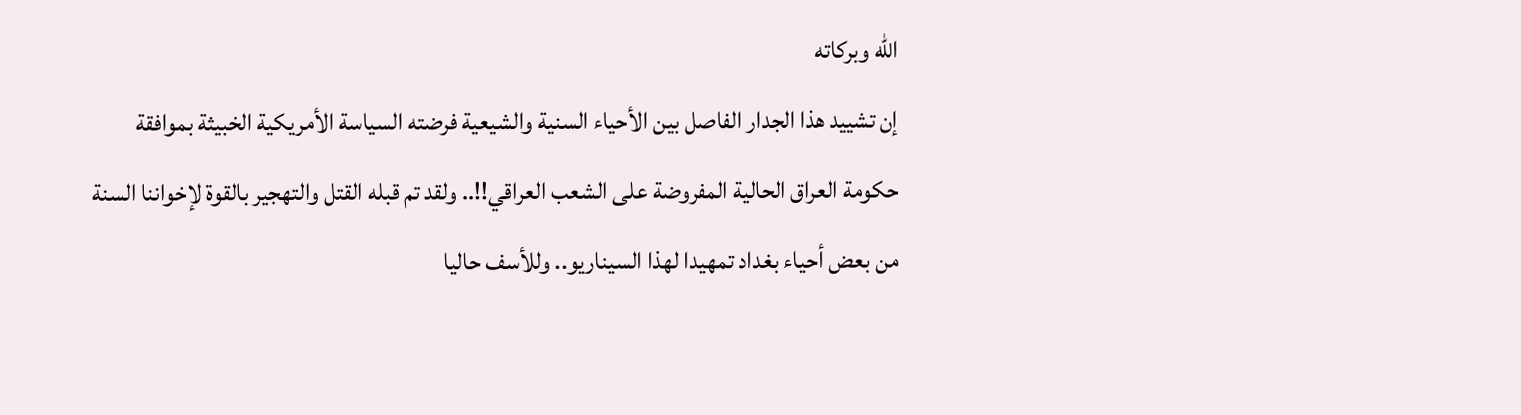الله وبركاته
إن تشييد هذا الجدار الفاصل بين الأحياء السنية والشيعية فرضته السياسة الأمريكية الخبيثة بموافقة حكومة العراق الحالية المفروضة على الشعب العراقي!!.. ولقد تم قبله القتل والتهجير بالقوة لإخواننا السنة من بعض أحياء بغداد تمهيدا لهذا السيناريو.. وللأسف حاليا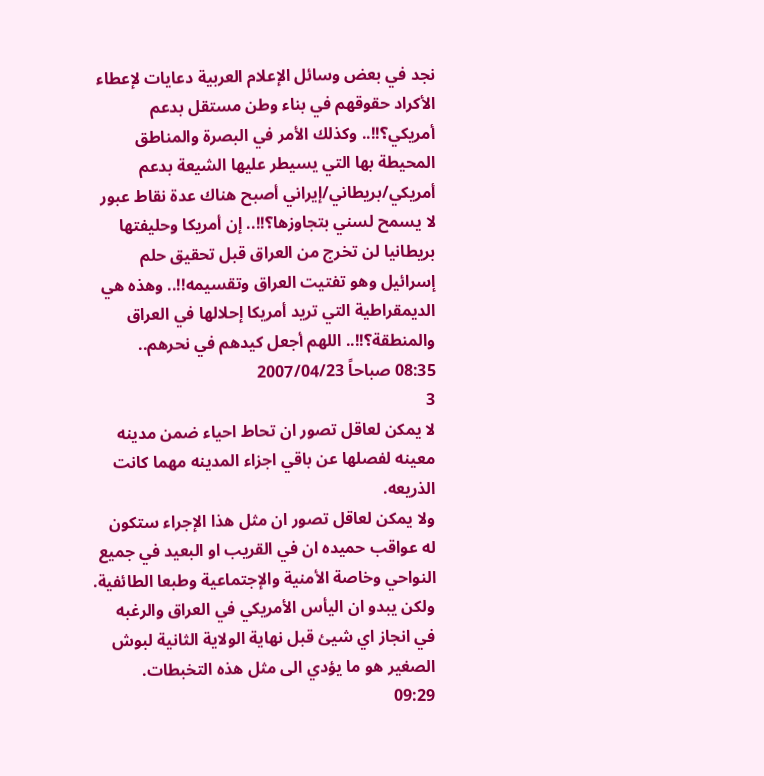نجد في بعض وسائل الإعلام العربية دعايات لإعطاء الأكراد حقوقهم في بناء وطن مستقل بدعم أمريكي؟!!.. وكذلك الأمر في البصرة والمناطق المحيطة بها التي يسيطر عليها الشيعة بدعم أمريكي/بريطاني/إيراني أصبح هناك عدة نقاط عبور لا يسمح لسني بتجاوزها؟!!.. إن أمريكا وحليفتها بريطانيا لن تخرج من العراق قبل تحقيق حلم إسرائيل وهو تفتيت العراق وتقسيمه!!.. وهذه هي الديمقراطية التي تريد أمريكا إحلالها في العراق والمنطقة؟!!.. اللهم أجعل كيدهم في نحرهم..
08:35 صباحاً 2007/04/23
3
لا يمكن لعاقل تصور ان تحاط احياء ضمن مدينه معينه لفصلها عن باقي اجزاء المدينه مهما كانت الذريعه.
ولا يمكن لعاقل تصور ان مثل هذا الإجراء ستكون له عواقب حميده ان في القريب او البعيد في جميع النواحي وخاصة الأمنية والإجتماعية وطبعا الطائفية.
ولكن يبدو ان اليأس الأمريكي في العراق والرغبه في انجاز اي شيئ قبل نهاية الولاية الثانية لبوش الصغير هو ما يؤدي الى مثل هذه التخبطات.
09:29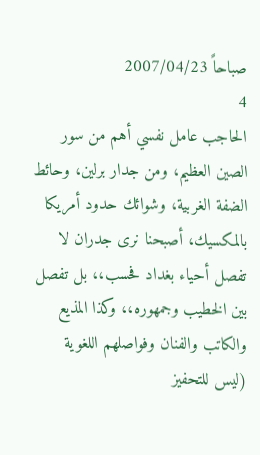صباحاً 2007/04/23
4
الحاجب عامل نفسي أهم من سور الصين العظيم، ومن جدار برلين، وحائط الضفة الغربية، وشوائك حدود أمريكا بالمكسيك، أصبحنا نرى جدران لا تفصل أحياء بغداد فحسب،، بل تفصل بين الخطيب وجمهوره،، وكذا المذيع والكاتب والفنان وفواصلهم اللغوية (ليس للتحفيز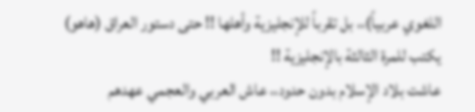اللغوي عربياً)،، بل تقرباً للإنجليزية وأهلها !! حتى دستور العراق (هاهو) يكتب للمرة الثالثة بالإنجليزية !!
عاشت بلاد الإسلام بدون حدود،، عاش العربي والعجمي عهدهم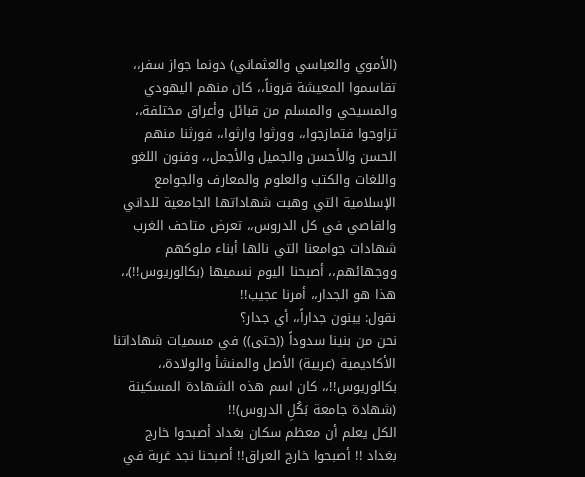(الأموي والعباسي والعثماني) دونما جواز سفر،، تقاسموا المعيشة قروناً،، كان منهم اليهودي والمسيحي والمسلم من قبائل وأعراق مختلفة،، تزاوجوا فتمازجوا،، وورثوا وارثوا،، فورثنا منهم الحسن والأحسن والجميل والأجمل،، وفنون اللغو واللغات والكتب والعلوم والمعارف والجوامع الإسلامية التي وهبت شهاداتها الجامعية للداني والقاصي في كل الدروس،، تعرض متاحف الغرب شهادات جوامعنا التي نالها أبناء ملوكهم ووجهائهم،، أصبحنا اليوم نسميها (بكالوريوس!!)،، هذا هو الجدار،، أمرنا عجيب!!
نقول: يبنون جداراً،، أي جدار؟
نحن من بنينا سدوداً ((حتى)) في مسميات شهاداتنا الأكاديمية (عربية) الأصل والمنشأ والولادة،، بكالوريوس!!،، كان اسم هذه الشهادة المسكينة (شهادة جامعة بَكُلِ الدروس)!!
الكل يعلم أن معظم سكان بغداد أصبحوا خارج بغداد !! أصبحوا خارج العراق!! أصبحنا نجد غربة في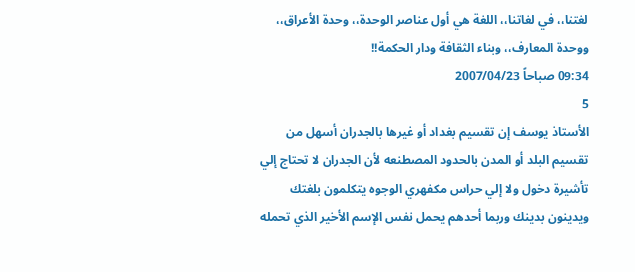لغتنا،، في لغاتنا،، اللغة هي أول عناصر الوحدة،، وحدة الأعراق،، ووحدة المعارف،، وبناء الثقافة ودار الحكمة!!
09:34 صباحاً 2007/04/23
5
الأستاذ يوسف إن تقسيم بغداد أو غيرها بالجدران أسهل من تقسيم البلد أو المدن بالحدود المصطنعه لأن الجدران لا تحتاج إلي تأشيرة دخول ولا إلي حراس مكفهري الوجوه يتكلمون بلغتك ويدينون بدينك وربما أحدهم يحمل نفس الإسم الأخير الذي تحمله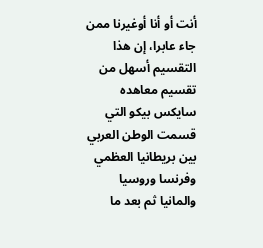أنت أو أنا أوغيرنا ممن جاء عابرا، إن هذا التقسيم أسهل من تقسيم معاهده سايكس بيكو التي قسمت الوطن العربي بين بريطانيا العظمي وفرنسا وروسيا والمانيا ثم بعد ما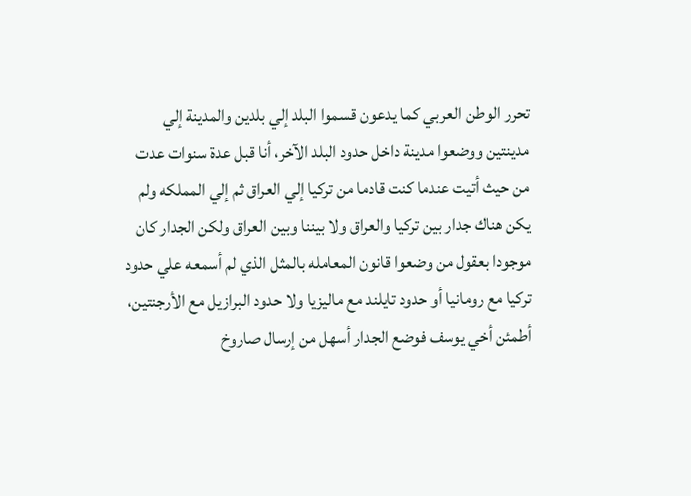تحرر الوطن العربي كما يدعون قسموا البلد إلي بلدين والمدينة إلي مدينتين ووضعوا مدينة داخل حدود البلد الآخر، أنا قبل عدة سنوات عدت من حيث أتيت عندما كنت قادما من تركيا إلي العراق ثم إلي المملكه ولم يكن هناك جدار بين تركيا والعراق ولا بيننا وبين العراق ولكن الجدار كان موجودا بعقول من وضعوا قانون المعامله بالمثل الذي لم أسمعه علي حدود تركيا مع رومانيا أو حدود تايلند مع ماليزيا ولا حدود البرازيل مع الأرجنتين، أطمئن أخي يوسف فوضع الجدار أسهل من إرسال صاروخ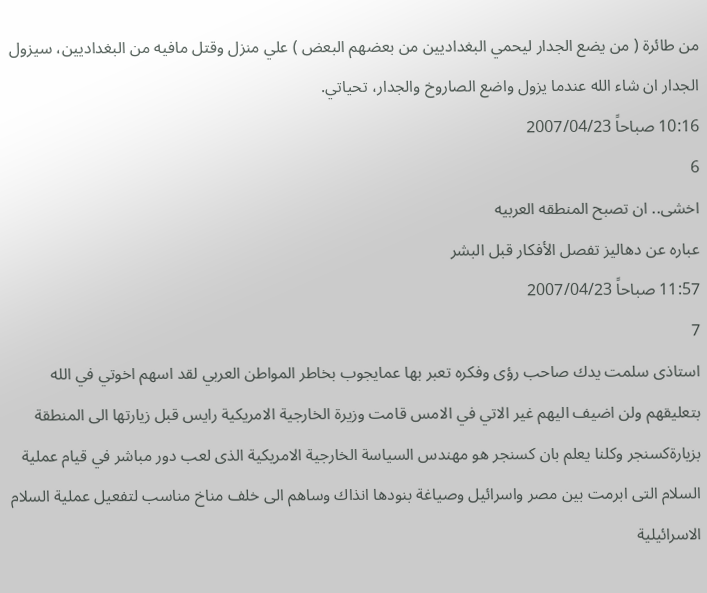من طائرة ( من يضع الجدار ليحمي البغداديين من بعضهم البعض ) علي منزل وقتل مافيه من البغداديين، سيزول الجدار ان شاء الله عندما يزول واضع الصاروخ والجدار، تحياتي.
10:16 صباحاً 2007/04/23
6
اخشى.. ان تصبح المنطقه العربيه
عباره عن دهاليز تفصل الأفكار قبل البشر
11:57 صباحاً 2007/04/23
7
استاذى سلمت يدك صاحب رؤى وفكره تعبر بها عمايجوب بخاطر المواطن العربي لقد اسهم اخوتي في الله بتعليقهم ولن اضيف اليهم غير الاتي في الامس قامت وزيرة الخارجية الامريكية رايس قبل زيارتها الى المنطقة بزيارةكسنجر وكلنا يعلم بان كسنجر هو مهندس السياسة الخارجية الامريكية الذى لعب دور مباشر في قيام عملية السلام التى ابرمت بين مصر واسرائيل وصياغة بنودها انذاك وساهم الى خلف مناخ مناسب لتفعيل عملية السلام الاسرائيلية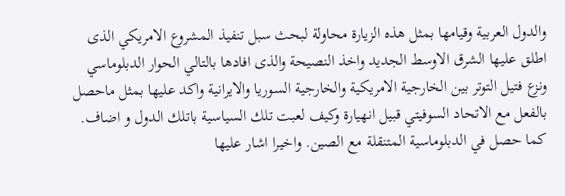والدول العربية وقيامها بمثل هذه الزيارة محاولة لبحث سبل تنفيذ المشروع الامريكي الذى اطلق عليها الشرق الاوسط الجديد واخذ النصيحة والذى افادها بالتالي الحوار الدبلوماسي ونزع فتيل التوتر بين الخارجية الامريكية والخارجية السوريا والايرانية واكد عليها بمثل ماحصل بالفعل مع الاتحاد السوفيتي قبيل انهيارة وكيف لعبت تلك السياسية باتلك الدول و اضاف. كما حصل في الدبلوماسية المتنقلة مع الصين. واخيرا اشار عليها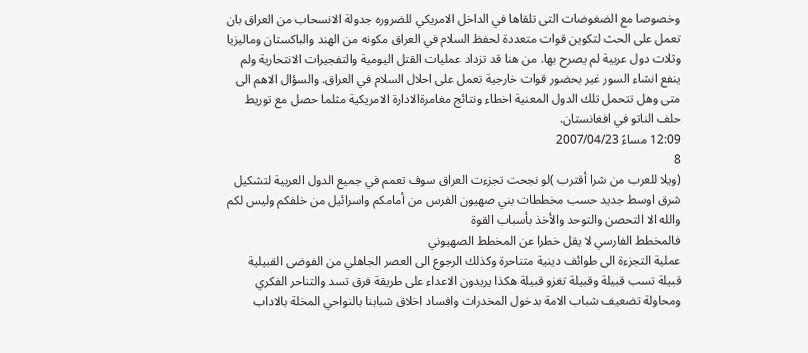وخصوصا مع الضغوضات التى تلقاها في الداخل الامريكي للضروره جدولة الانسحاب من العراق بان تعمل على الحث لتكوين قوات متعددة لحفظ السلام في العراق مكونه من الهند والباكستان وماليزيا وثلات دول عربية لم يصرح بها. من هنا قد تزداد عمليات القتل اليومية والتفجيرات الانتحارية ولم ينفع انشاء السور غير بحضور قوات خارجية تعمل على احلال السلام في العراق. والسؤال الاهم الى متى وهل تتحمل تلك الدول المعنية اخطاء ونتائج مغامرةالادارة الامريكية مثلما حصل مع توريط حلف الناتو في افغانستان.
12:09 مساءً 2007/04/23
8
(ويلا للعرب من شرا أقترب )لو نجحت تجزءت العراق سوف تعمم في جميع الدول العربية لتشكيل شرق اوسط جديد حسب مخططات بني صهيون الفرس من أمامكم واسرائيل من خلفكم وليس لكم والله الا التحصن والتوحد والأخذ بأسباب القوة
فالمخطط الفارسي لا يقل خطرا عن المخطط الصهيوني
عملية التجزءة الى طوائف دينية متناحرة وكذلك الرجوع الى العصر الجاهلي من الفوضى القبيلية قبيلة تسب قبيلة وقبيلة تغزو قبيلة هكذا يريدون الاعداء على طريقة فرق تسد والتناحر الفكري
ومحاولة تضعيف شباب الامة بدخول المخدرات وافساد اخلاق شبابنا بالنواحي المخلة بالاداب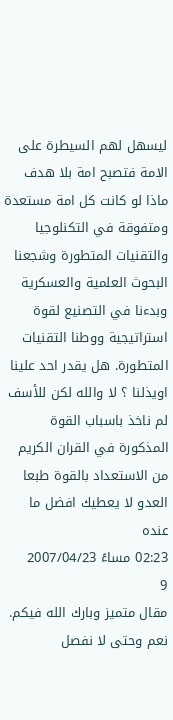ليسهل لهم السيطرة على الامة فتصبح امة بلا هدف
ماذا لو كانت كل امة مستعدة ومتفوقة في التكنلوجيا والتقنيات المتطورة وشجعنا البحوث العلمية والعسكرية وبدءنا في التصنيع لقوة استراتيجية ووطنا التقنيات المتطورة. هل يقدر احد علينا اويذلنا ؟ لا والله لكن للأسف لم ناخذ باسباب القوة
المذكورة في القران الكريم من الاستعداد بالقوة طبعا العدو لا يعطيك افضل ما عنده
02:23 مساءً 2007/04/23
9
مقال متميز وبارك الله فيكم. نعم وحتى لا نفصل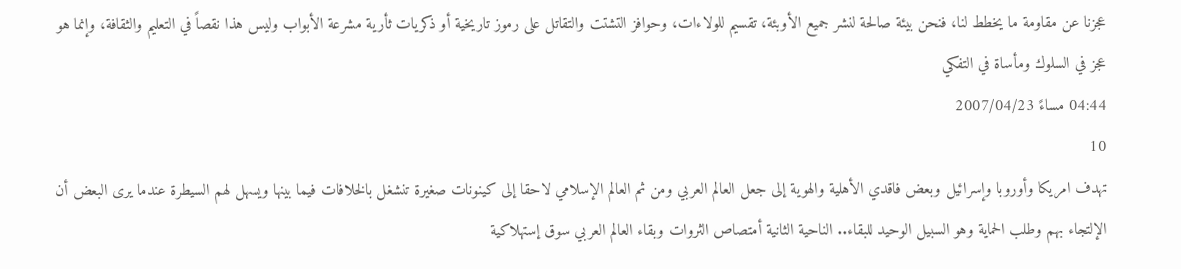عجزنا عن مقاومة ما يخطط لنا، فنحن بيئة صالحة لنشر جميع الأوبئة، تقسيم للولاءات، وحوافز التشتت والتقاتل على رموز تاريخية أو ذكريات ثأرية مشرعة الأبواب وليس هذا نقصاً في التعليم والثقافة، وإنما هو عجز في السلوك ومأساة في التفكي
04:44 مساءً 2007/04/23
10
تهدف امريكا وأوروبا وإسرائيل وبعض فاقدي الأهلية والهوية إلى جعل العالم العربي ومن ثم العالم الإسلامي لاحقا إلى كينونات صغيرة تنشغل بالخلافات فيما بينها ويسهل لهم السيطرة عندما يرى البعض أن الإلتجاء بهم وطلب الحماية وهو السبيل الوحيد للبقاء.. الناحية الثانية أمتصاص الثروات وبقاء العالم العربي سوق إستهلاكية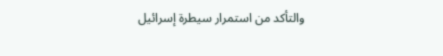والتأكد من استمرار سيطرة إسرائيل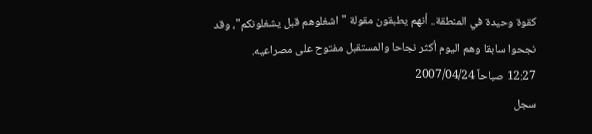كقوة وحيدة في المنطقة.. أنهم يطبقون مقولة "اشغلوهم قبل يشغلونكم"، وقد نجحوا سابقا وهم اليوم أكثر نجاحا والمستقبل مفتوح على مصراعيه.
12:27 صباحاً 2007/04/24
سجل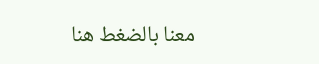معنا بالضغط هنا